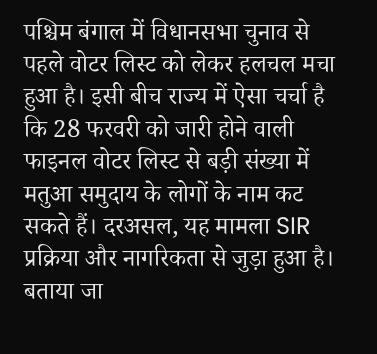पश्चिम बंगाल में विधानसभा चुनाव से पहले वोटर लिस्ट को लेकर हलचल मचा हुआ है। इसी बीच राज्य में ऐसा चर्चा है कि 28 फरवरी को जारी होने वाली फाइनल वोटर लिस्ट से बड़ी संख्या में मतुआ समुदाय के लोगों के नाम कट सकते हैं। दरअसल, यह मामला SIR प्रक्रिया और नागरिकता से जुड़ा हुआ है। बताया जा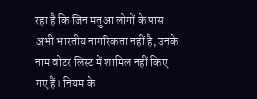रहा है कि जिन मतुआ लोगों के पास अभी भारतीय नागरिकता नहीं है, उनके नाम वोटर लिस्ट में शामिल नहीं किए गए हैं। नियम के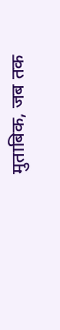मुताबिक, जब तक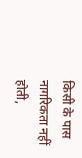किसी के पास नागरिकता नहीं होती,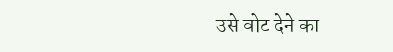उसे वोट देने का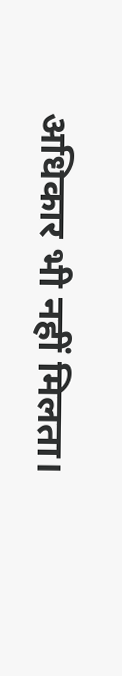अधिकार भी नहीं मिलता।